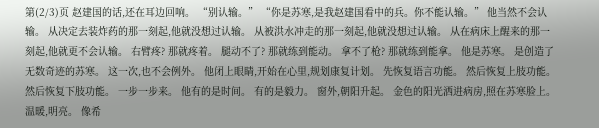第(2/3)页 赵建国的话,还在耳边回响。 “别认输。” “你是苏寒,是我赵建国看中的兵。你不能认输。” 他当然不会认输。 从决定去装炸药的那一刻起,他就没想过认输。 从被洪水冲走的那一刻起,他就没想过认输。 从在病床上醒来的那一刻起,他就更不会认输。 右臂疼? 那就疼着。 腿动不了? 那就练到能动。 拿不了枪? 那就练到能拿。 他是苏寒。 是创造了无数奇迹的苏寒。 这一次,也不会例外。 他闭上眼睛,开始在心里,规划康复计划。 先恢复语言功能。 然后恢复上肢功能。 然后恢复下肢功能。 一步一步来。 他有的是时间。 有的是毅力。 窗外,朝阳升起。 金色的阳光洒进病房,照在苏寒脸上。 温暖,明亮。 像希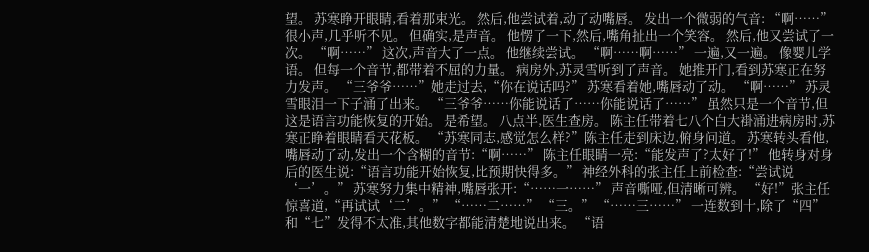望。 苏寒睁开眼睛,看着那束光。 然后,他尝试着,动了动嘴唇。 发出一个微弱的气音: “啊……” 很小声,几乎听不见。 但确实,是声音。 他愣了一下,然后,嘴角扯出一个笑容。 然后,他又尝试了一次。 “啊……” 这次,声音大了一点。 他继续尝试。 “啊……啊……” 一遍,又一遍。 像婴儿学语。 但每一个音节,都带着不屈的力量。 病房外,苏灵雪听到了声音。 她推开门,看到苏寒正在努力发声。 “三爷爷……”她走过去,“你在说话吗?” 苏寒看着她,嘴唇动了动。 “啊……” 苏灵雪眼泪一下子涌了出来。 “三爷爷……你能说话了……你能说话了……” 虽然只是一个音节,但这是语言功能恢复的开始。 是希望。 八点半,医生查房。 陈主任带着七八个白大褂涌进病房时,苏寒正睁着眼睛看天花板。 “苏寒同志,感觉怎么样?”陈主任走到床边,俯身问道。 苏寒转头看他,嘴唇动了动,发出一个含糊的音节:“啊……” 陈主任眼睛一亮:“能发声了?太好了!” 他转身对身后的医生说:“语言功能开始恢复,比预期快得多。” 神经外科的张主任上前检查:“尝试说‘一’。” 苏寒努力集中精神,嘴唇张开:“……一……” 声音嘶哑,但清晰可辨。 “好!”张主任惊喜道,“再试试‘二’。” “……二……” “三。” “……三……” 一连数到十,除了“四”和“七”发得不太准,其他数字都能清楚地说出来。 “语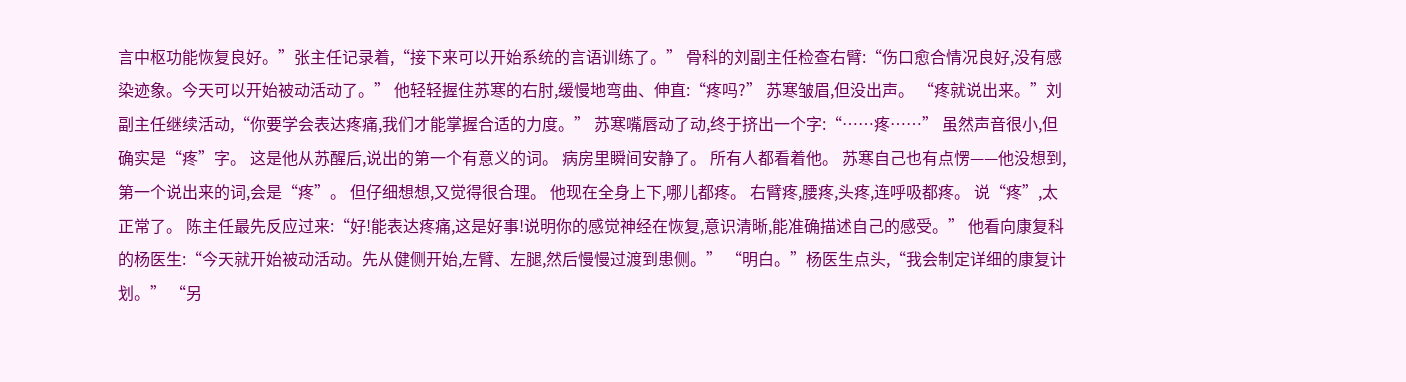言中枢功能恢复良好。”张主任记录着,“接下来可以开始系统的言语训练了。” 骨科的刘副主任检查右臂:“伤口愈合情况良好,没有感染迹象。今天可以开始被动活动了。” 他轻轻握住苏寒的右肘,缓慢地弯曲、伸直:“疼吗?” 苏寒皱眉,但没出声。 “疼就说出来。”刘副主任继续活动,“你要学会表达疼痛,我们才能掌握合适的力度。” 苏寒嘴唇动了动,终于挤出一个字:“……疼……” 虽然声音很小,但确实是“疼”字。 这是他从苏醒后,说出的第一个有意义的词。 病房里瞬间安静了。 所有人都看着他。 苏寒自己也有点愣——他没想到,第一个说出来的词,会是“疼”。 但仔细想想,又觉得很合理。 他现在全身上下,哪儿都疼。 右臂疼,腰疼,头疼,连呼吸都疼。 说“疼”,太正常了。 陈主任最先反应过来:“好!能表达疼痛,这是好事!说明你的感觉神经在恢复,意识清晰,能准确描述自己的感受。” 他看向康复科的杨医生:“今天就开始被动活动。先从健侧开始,左臂、左腿,然后慢慢过渡到患侧。” “明白。”杨医生点头,“我会制定详细的康复计划。” “另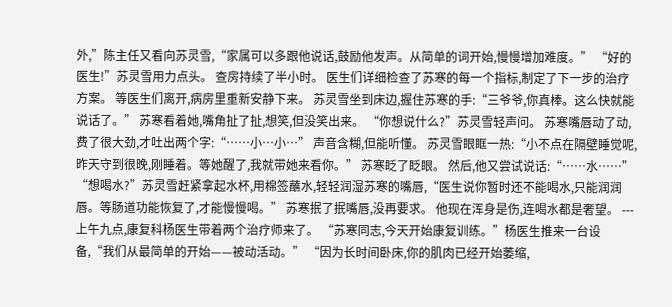外,”陈主任又看向苏灵雪,“家属可以多跟他说话,鼓励他发声。从简单的词开始,慢慢增加难度。” “好的医生!”苏灵雪用力点头。 查房持续了半小时。 医生们详细检查了苏寒的每一个指标,制定了下一步的治疗方案。 等医生们离开,病房里重新安静下来。 苏灵雪坐到床边,握住苏寒的手:“三爷爷,你真棒。这么快就能说话了。” 苏寒看着她,嘴角扯了扯,想笑,但没笑出来。 “你想说什么?”苏灵雪轻声问。 苏寒嘴唇动了动,费了很大劲,才吐出两个字:“……小…小…” 声音含糊,但能听懂。 苏灵雪眼眶一热:“小不点在隔壁睡觉呢,昨天守到很晚,刚睡着。等她醒了,我就带她来看你。” 苏寒眨了眨眼。 然后,他又尝试说话:“……水……” “想喝水?”苏灵雪赶紧拿起水杯,用棉签蘸水,轻轻润湿苏寒的嘴唇,“医生说你暂时还不能喝水,只能润润唇。等肠道功能恢复了,才能慢慢喝。” 苏寒抿了抿嘴唇,没再要求。 他现在浑身是伤,连喝水都是奢望。 --- 上午九点,康复科杨医生带着两个治疗师来了。 “苏寒同志,今天开始康复训练。”杨医生推来一台设备,“我们从最简单的开始——被动活动。” “因为长时间卧床,你的肌肉已经开始萎缩,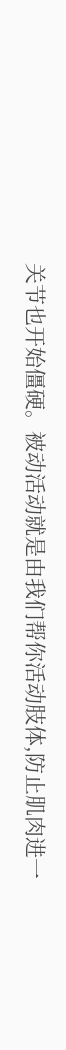关节也开始僵硬。被动活动就是由我们帮你活动肢体,防止肌肉进一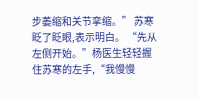步萎缩和关节挛缩。” 苏寒眨了眨眼,表示明白。 “先从左侧开始。”杨医生轻轻握住苏寒的左手,“我慢慢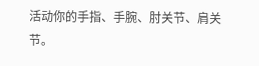活动你的手指、手腕、肘关节、肩关节。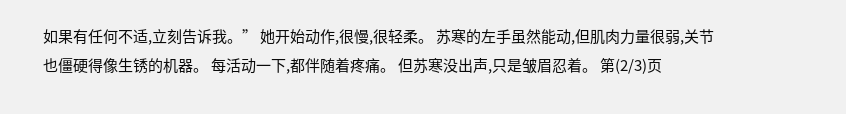如果有任何不适,立刻告诉我。” 她开始动作,很慢,很轻柔。 苏寒的左手虽然能动,但肌肉力量很弱,关节也僵硬得像生锈的机器。 每活动一下,都伴随着疼痛。 但苏寒没出声,只是皱眉忍着。 第(2/3)页